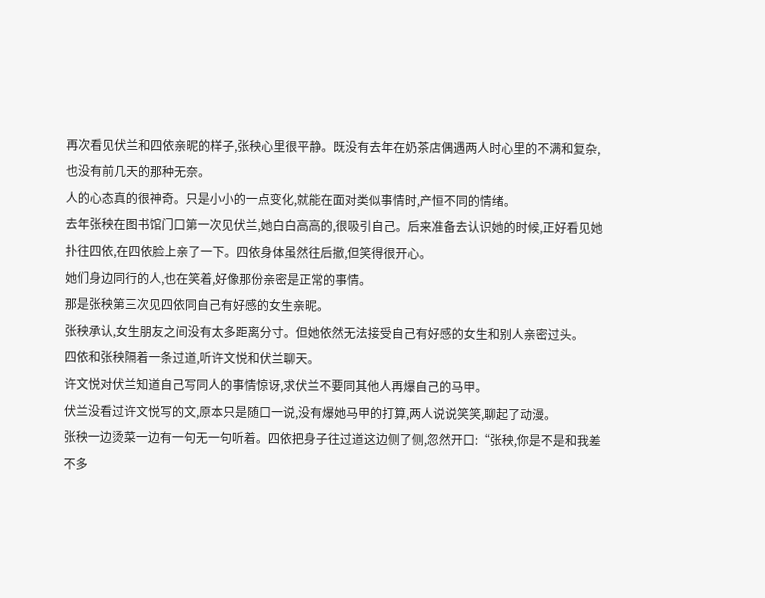再次看见伏兰和四依亲昵的样子,张秧心里很平静。既没有去年在奶茶店偶遇两人时心里的不满和复杂,也没有前几天的那种无奈。
人的心态真的很神奇。只是小小的一点变化,就能在面对类似事情时,产恒不同的情绪。
去年张秧在图书馆门口第一次见伏兰,她白白高高的,很吸引自己。后来准备去认识她的时候,正好看见她扑往四依,在四依脸上亲了一下。四依身体虽然往后撤,但笑得很开心。
她们身边同行的人,也在笑着,好像那份亲密是正常的事情。
那是张秧第三次见四依同自己有好感的女生亲昵。
张秧承认,女生朋友之间没有太多距离分寸。但她依然无法接受自己有好感的女生和别人亲密过头。
四依和张秧隔着一条过道,听许文悦和伏兰聊天。
许文悦对伏兰知道自己写同人的事情惊讶,求伏兰不要同其他人再爆自己的马甲。
伏兰没看过许文悦写的文,原本只是随口一说,没有爆她马甲的打算,两人说说笑笑,聊起了动漫。
张秧一边烫菜一边有一句无一句听着。四依把身子往过道这边侧了侧,忽然开口:“张秧,你是不是和我差不多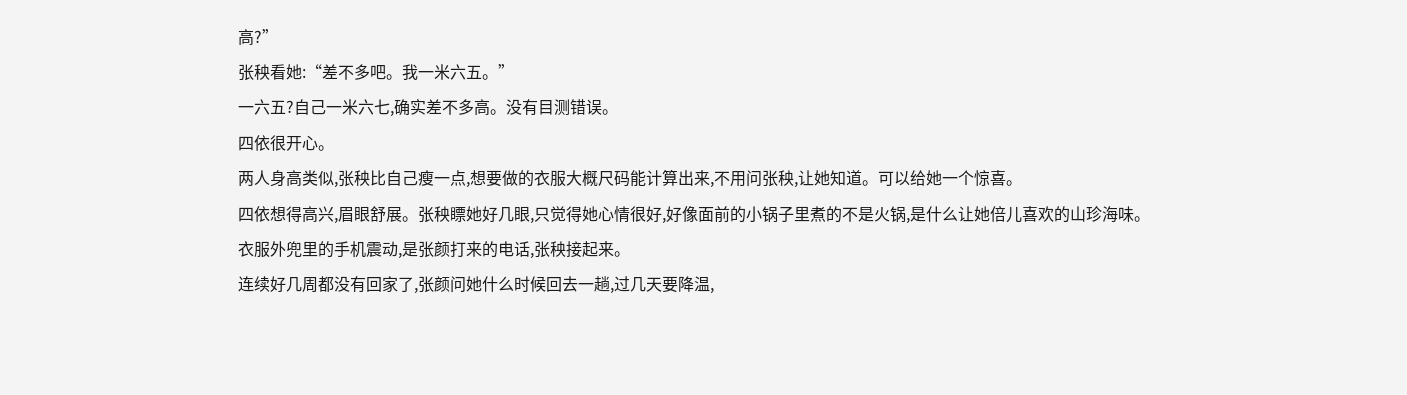高?”
张秧看她:“差不多吧。我一米六五。”
一六五?自己一米六七,确实差不多高。没有目测错误。
四依很开心。
两人身高类似,张秧比自己瘦一点,想要做的衣服大概尺码能计算出来,不用问张秧,让她知道。可以给她一个惊喜。
四依想得高兴,眉眼舒展。张秧瞟她好几眼,只觉得她心情很好,好像面前的小锅子里煮的不是火锅,是什么让她倍儿喜欢的山珍海味。
衣服外兜里的手机震动,是张颜打来的电话,张秧接起来。
连续好几周都没有回家了,张颜问她什么时候回去一趟,过几天要降温,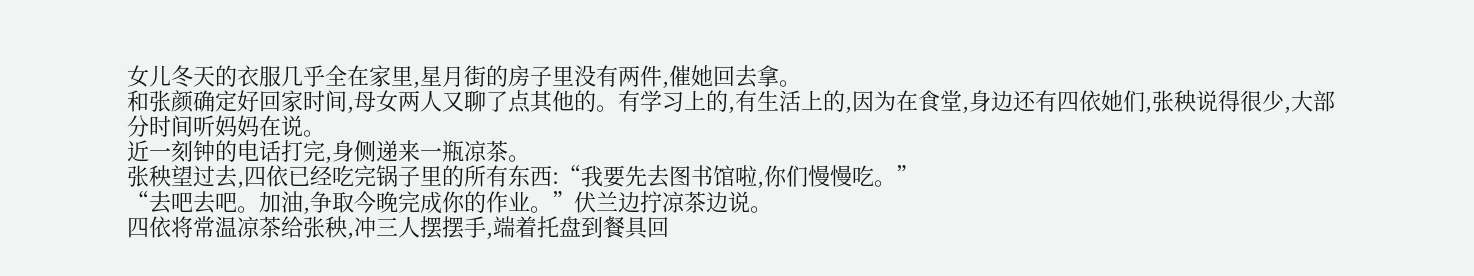女儿冬天的衣服几乎全在家里,星月街的房子里没有两件,催她回去拿。
和张颜确定好回家时间,母女两人又聊了点其他的。有学习上的,有生活上的,因为在食堂,身边还有四依她们,张秧说得很少,大部分时间听妈妈在说。
近一刻钟的电话打完,身侧递来一瓶凉茶。
张秧望过去,四依已经吃完锅子里的所有东西:“我要先去图书馆啦,你们慢慢吃。”
“去吧去吧。加油,争取今晚完成你的作业。”伏兰边拧凉茶边说。
四依将常温凉茶给张秧,冲三人摆摆手,端着托盘到餐具回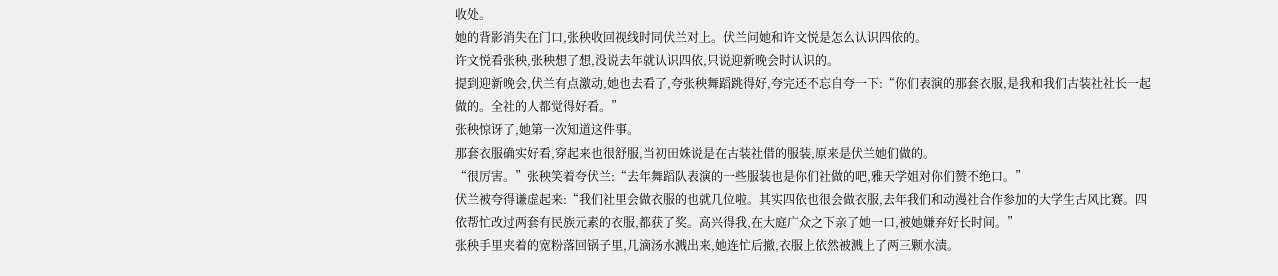收处。
她的背影消失在门口,张秧收回视线时同伏兰对上。伏兰问她和许文悦是怎么认识四依的。
许文悦看张秧,张秧想了想,没说去年就认识四依,只说迎新晚会时认识的。
提到迎新晚会,伏兰有点激动,她也去看了,夸张秧舞蹈跳得好,夸完还不忘自夸一下:“你们表演的那套衣服,是我和我们古装社社长一起做的。全社的人都觉得好看。”
张秧惊讶了,她第一次知道这件事。
那套衣服确实好看,穿起来也很舒服,当初田姝说是在古装社借的服装,原来是伏兰她们做的。
“很厉害。”张秧笑着夸伏兰:“去年舞蹈队表演的一些服装也是你们社做的吧,雅天学姐对你们赞不绝口。”
伏兰被夸得谦虚起来:“我们社里会做衣服的也就几位啦。其实四依也很会做衣服,去年我们和动漫社合作参加的大学生古风比赛。四依帮忙改过两套有民族元素的衣服,都获了奖。高兴得我,在大庭广众之下亲了她一口,被她嫌弃好长时间。”
张秧手里夹着的宽粉落回锅子里,几滴汤水溅出来,她连忙后撤,衣服上依然被溅上了两三颗水渍。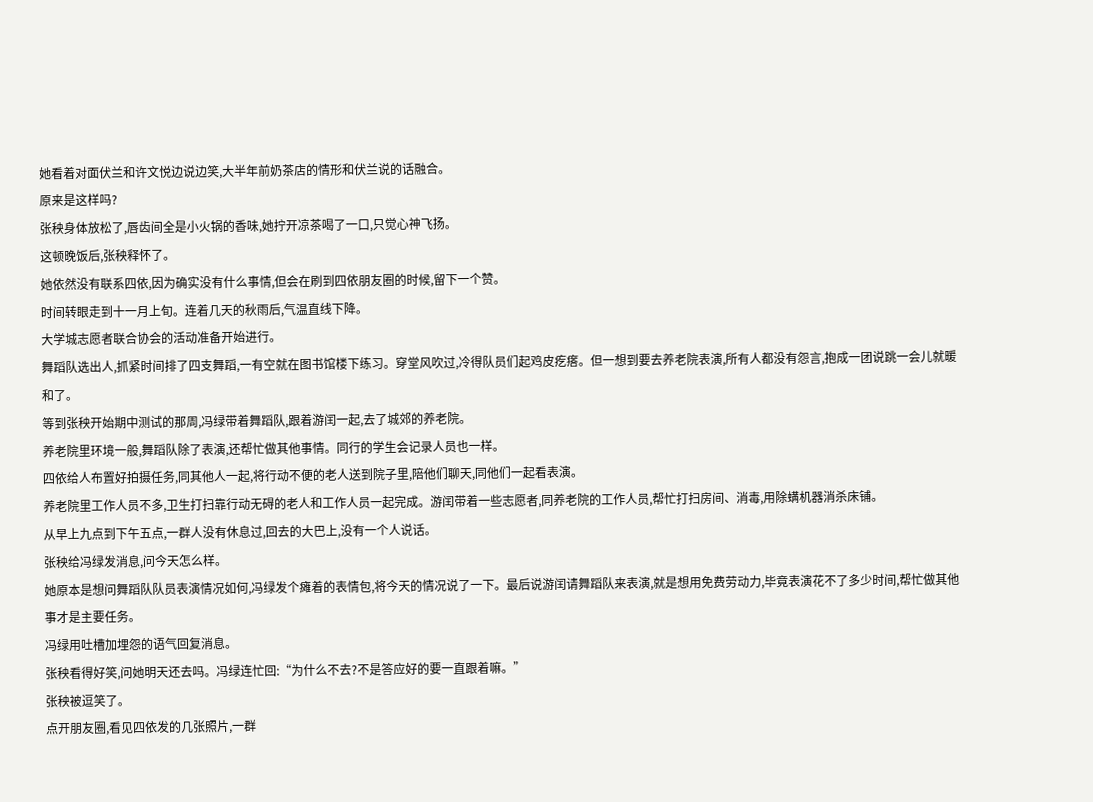她看着对面伏兰和许文悦边说边笑,大半年前奶茶店的情形和伏兰说的话融合。
原来是这样吗?
张秧身体放松了,唇齿间全是小火锅的香味,她拧开凉茶喝了一口,只觉心神飞扬。
这顿晚饭后,张秧释怀了。
她依然没有联系四依,因为确实没有什么事情,但会在刷到四依朋友圈的时候,留下一个赞。
时间转眼走到十一月上旬。连着几天的秋雨后,气温直线下降。
大学城志愿者联合协会的活动准备开始进行。
舞蹈队选出人,抓紧时间排了四支舞蹈,一有空就在图书馆楼下练习。穿堂风吹过,冷得队员们起鸡皮疙瘩。但一想到要去养老院表演,所有人都没有怨言,抱成一团说跳一会儿就暖和了。
等到张秧开始期中测试的那周,冯绿带着舞蹈队,跟着游闰一起,去了城郊的养老院。
养老院里环境一般,舞蹈队除了表演,还帮忙做其他事情。同行的学生会记录人员也一样。
四依给人布置好拍摄任务,同其他人一起,将行动不便的老人送到院子里,陪他们聊天,同他们一起看表演。
养老院里工作人员不多,卫生打扫靠行动无碍的老人和工作人员一起完成。游闰带着一些志愿者,同养老院的工作人员,帮忙打扫房间、消毒,用除螨机器消杀床铺。
从早上九点到下午五点,一群人没有休息过,回去的大巴上,没有一个人说话。
张秧给冯绿发消息,问今天怎么样。
她原本是想问舞蹈队队员表演情况如何,冯绿发个瘫着的表情包,将今天的情况说了一下。最后说游闰请舞蹈队来表演,就是想用免费劳动力,毕竟表演花不了多少时间,帮忙做其他事才是主要任务。
冯绿用吐槽加埋怨的语气回复消息。
张秧看得好笑,问她明天还去吗。冯绿连忙回:“为什么不去?不是答应好的要一直跟着嘛。”
张秧被逗笑了。
点开朋友圈,看见四依发的几张照片,一群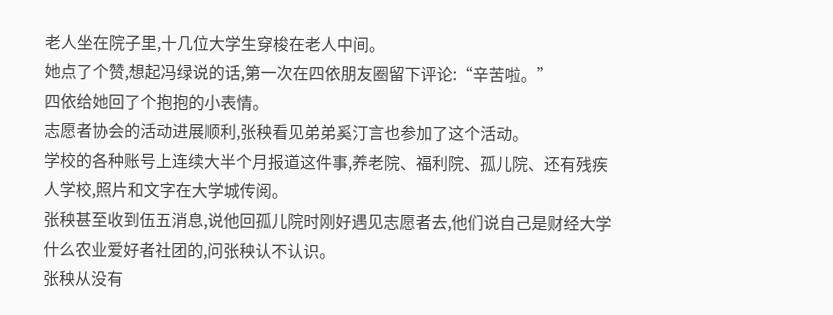老人坐在院子里,十几位大学生穿梭在老人中间。
她点了个赞,想起冯绿说的话,第一次在四依朋友圈留下评论:“辛苦啦。”
四依给她回了个抱抱的小表情。
志愿者协会的活动进展顺利,张秧看见弟弟奚汀言也参加了这个活动。
学校的各种账号上连续大半个月报道这件事,养老院、福利院、孤儿院、还有残疾人学校,照片和文字在大学城传阅。
张秧甚至收到伍五消息,说他回孤儿院时刚好遇见志愿者去,他们说自己是财经大学什么农业爱好者社团的,问张秧认不认识。
张秧从没有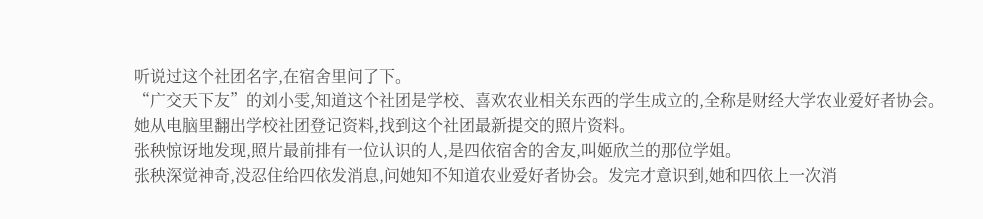听说过这个社团名字,在宿舍里问了下。
“广交天下友”的刘小雯,知道这个社团是学校、喜欢农业相关东西的学生成立的,全称是财经大学农业爱好者协会。
她从电脑里翻出学校社团登记资料,找到这个社团最新提交的照片资料。
张秧惊讶地发现,照片最前排有一位认识的人,是四依宿舍的舍友,叫姬欣兰的那位学姐。
张秧深觉神奇,没忍住给四依发消息,问她知不知道农业爱好者协会。发完才意识到,她和四依上一次消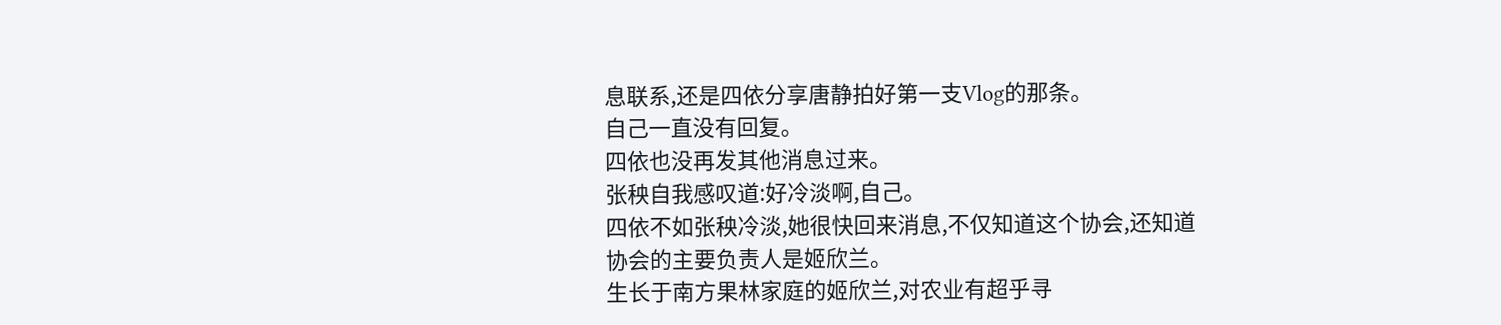息联系,还是四依分享唐静拍好第一支Vlog的那条。
自己一直没有回复。
四依也没再发其他消息过来。
张秧自我感叹道:好冷淡啊,自己。
四依不如张秧冷淡,她很快回来消息,不仅知道这个协会,还知道协会的主要负责人是姬欣兰。
生长于南方果林家庭的姬欣兰,对农业有超乎寻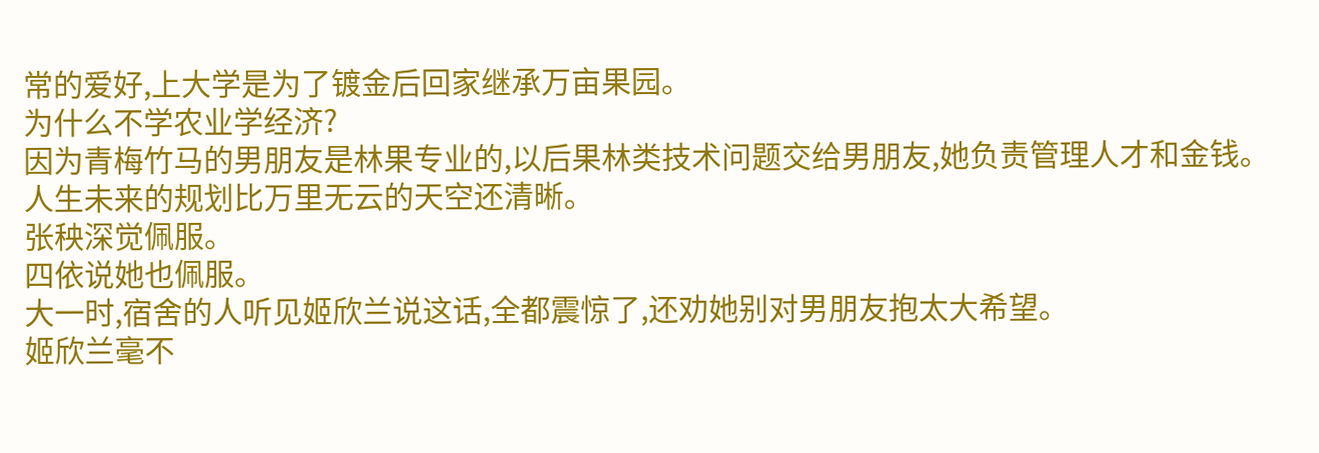常的爱好,上大学是为了镀金后回家继承万亩果园。
为什么不学农业学经济?
因为青梅竹马的男朋友是林果专业的,以后果林类技术问题交给男朋友,她负责管理人才和金钱。
人生未来的规划比万里无云的天空还清晰。
张秧深觉佩服。
四依说她也佩服。
大一时,宿舍的人听见姬欣兰说这话,全都震惊了,还劝她别对男朋友抱太大希望。
姬欣兰毫不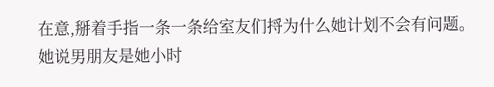在意,掰着手指一条一条给室友们捋为什么她计划不会有问题。
她说男朋友是她小时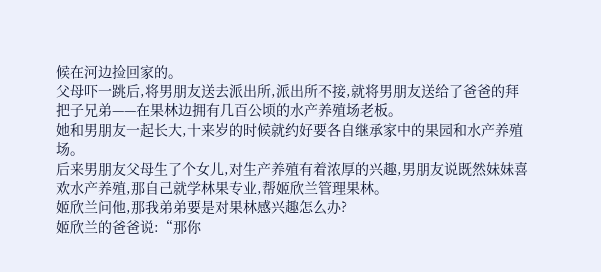候在河边捡回家的。
父母吓一跳后,将男朋友送去派出所,派出所不接,就将男朋友送给了爸爸的拜把子兄弟——在果林边拥有几百公顷的水产养殖场老板。
她和男朋友一起长大,十来岁的时候就约好要各自继承家中的果园和水产养殖场。
后来男朋友父母生了个女儿,对生产养殖有着浓厚的兴趣,男朋友说既然妹妹喜欢水产养殖,那自己就学林果专业,帮姬欣兰管理果林。
姬欣兰问他,那我弟弟要是对果林感兴趣怎么办?
姬欣兰的爸爸说:“那你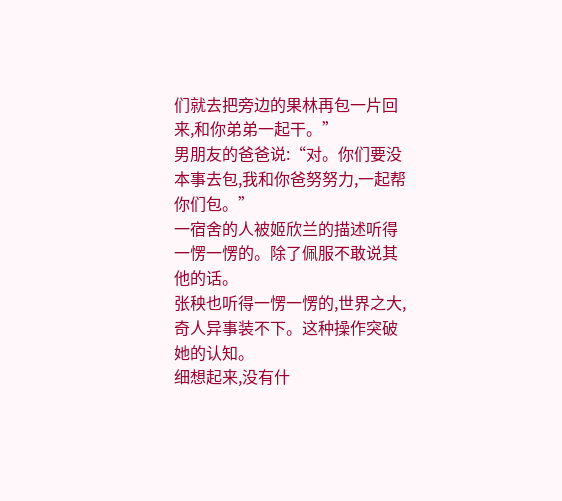们就去把旁边的果林再包一片回来,和你弟弟一起干。”
男朋友的爸爸说:“对。你们要没本事去包,我和你爸努努力,一起帮你们包。”
一宿舍的人被姬欣兰的描述听得一愣一愣的。除了佩服不敢说其他的话。
张秧也听得一愣一愣的,世界之大,奇人异事装不下。这种操作突破她的认知。
细想起来,没有什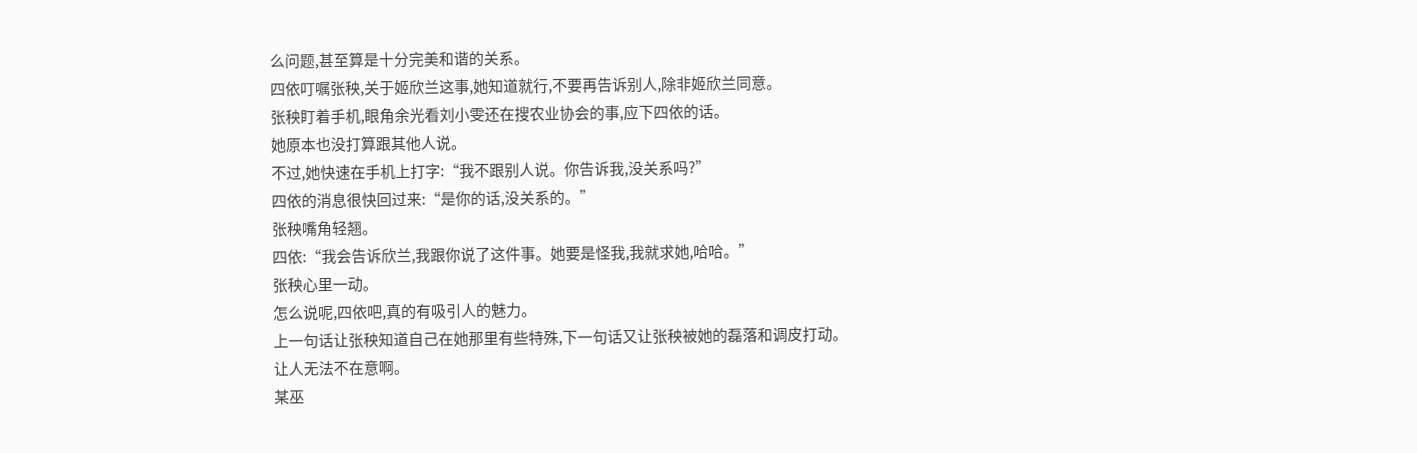么问题,甚至算是十分完美和谐的关系。
四依叮嘱张秧,关于姬欣兰这事,她知道就行,不要再告诉别人,除非姬欣兰同意。
张秧盯着手机,眼角余光看刘小雯还在搜农业协会的事,应下四依的话。
她原本也没打算跟其他人说。
不过,她快速在手机上打字:“我不跟别人说。你告诉我,没关系吗?”
四依的消息很快回过来:“是你的话,没关系的。”
张秧嘴角轻翘。
四依:“我会告诉欣兰,我跟你说了这件事。她要是怪我,我就求她,哈哈。”
张秧心里一动。
怎么说呢,四依吧,真的有吸引人的魅力。
上一句话让张秧知道自己在她那里有些特殊,下一句话又让张秧被她的磊落和调皮打动。
让人无法不在意啊。
某巫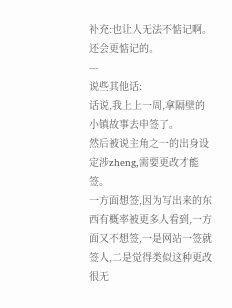补充:也让人无法不惦记啊。还会更惦记的。
---
说些其他话:
话说,我上上一周,拿隔壁的小镇故事去申签了。
然后被说主角之一的出身设定涉zheng,需要更改才能签。
一方面想签,因为写出来的东西有概率被更多人看到,一方面又不想签,一是网站一签就签人,二是觉得类似这种更改很无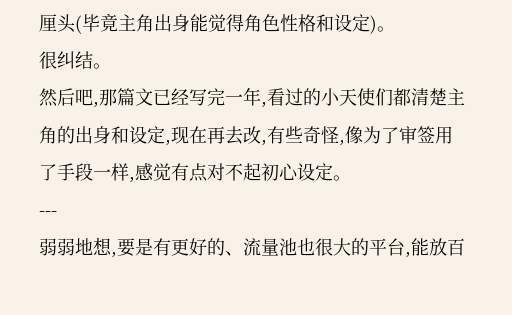厘头(毕竟主角出身能觉得角色性格和设定)。
很纠结。
然后吧,那篇文已经写完一年,看过的小天使们都清楚主角的出身和设定,现在再去改,有些奇怪,像为了审签用了手段一样,感觉有点对不起初心设定。
---
弱弱地想,要是有更好的、流量池也很大的平台,能放百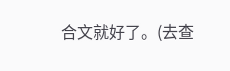合文就好了。(去查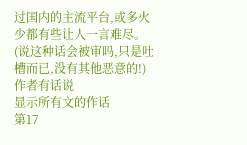过国内的主流平台,或多火少都有些让人一言难尽。
(说这种话会被审吗,只是吐槽而已,没有其他恶意的!)
作者有话说
显示所有文的作话
第17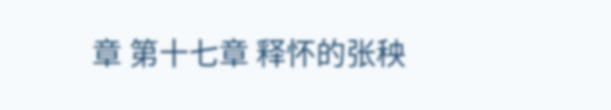章 第十七章 释怀的张秧